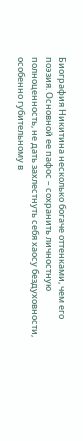Биография Никитина несколько богаче оттенками, чем его поэзия. Основной ее пафос – сохранить личностную полноценность, не дать захлестнуть себя хаосу бездуховности, особенно губительному в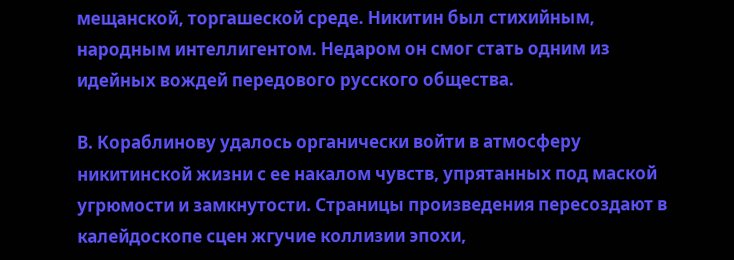мещанской, торгашеской среде. Никитин был стихийным, народным интеллигентом. Недаром он смог стать одним из идейных вождей передового русского общества.

В. Кораблинову удалось органически войти в атмосферу никитинской жизни с ее накалом чувств, упрятанных под маской угрюмости и замкнутости. Страницы произведения пересоздают в калейдоскопе сцен жгучие коллизии эпохи,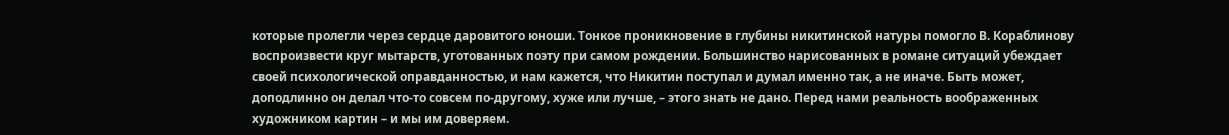которые пролегли через сердце даровитого юноши. Тонкое проникновение в глубины никитинской натуры помогло В. Кораблинову воспроизвести круг мытарств, уготованных поэту при самом рождении. Большинство нарисованных в романе ситуаций убеждает своей психологической оправданностью, и нам кажется, что Никитин поступал и думал именно так, а не иначе. Быть может, доподлинно он делал что-то совсем по-другому, хуже или лучше, – этого знать не дано. Перед нами реальность воображенных художником картин – и мы им доверяем.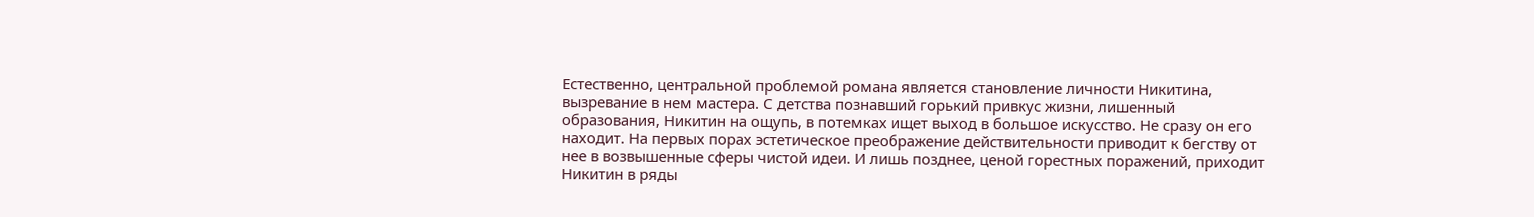Естественно, центральной проблемой романа является становление личности Никитина, вызревание в нем мастера. С детства познавший горький привкус жизни, лишенный образования, Никитин на ощупь, в потемках ищет выход в большое искусство. Не сразу он его находит. На первых порах эстетическое преображение действительности приводит к бегству от нее в возвышенные сферы чистой идеи. И лишь позднее, ценой горестных поражений, приходит Никитин в ряды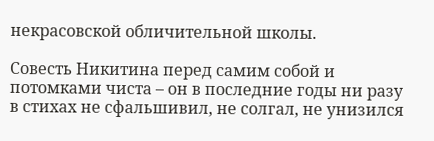некрасовской обличительной школы.

Совесть Никитина перед самим собой и потомками чиста – он в последние годы ни разу в стихах не сфальшивил, не солгал, не унизился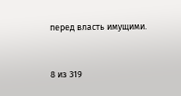перед власть имущими.



8 из 319